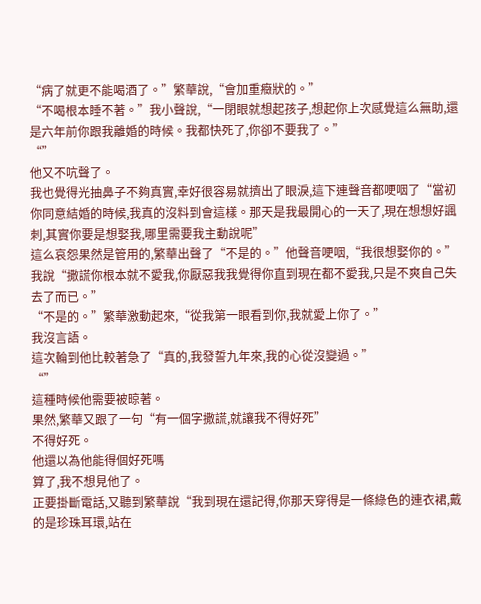“病了就更不能喝酒了。”繁華說,“會加重癥狀的。”
“不喝根本睡不著。”我小聲說,“一閉眼就想起孩子,想起你上次感覺這么無助,還是六年前你跟我離婚的時候。我都快死了,你卻不要我了。”
“”
他又不吭聲了。
我也覺得光抽鼻子不夠真實,幸好很容易就擠出了眼淚,這下連聲音都哽咽了“當初你同意結婚的時候,我真的沒料到會這樣。那天是我最開心的一天了,現在想想好諷刺,其實你要是想娶我,哪里需要我主動說呢”
這么哀怨果然是管用的,繁華出聲了“不是的。”他聲音哽咽,“我很想娶你的。”
我說“撒謊你根本就不愛我,你厭惡我我覺得你直到現在都不愛我,只是不爽自己失去了而已。”
“不是的。”繁華激動起來,“從我第一眼看到你,我就愛上你了。”
我沒言語。
這次輪到他比較著急了“真的,我發誓九年來,我的心從沒變過。”
“”
這種時候他需要被晾著。
果然,繁華又跟了一句“有一個字撒謊,就讓我不得好死”
不得好死。
他還以為他能得個好死嗎
算了,我不想見他了。
正要掛斷電話,又聽到繁華說“我到現在還記得,你那天穿得是一條綠色的連衣裙,戴的是珍珠耳環,站在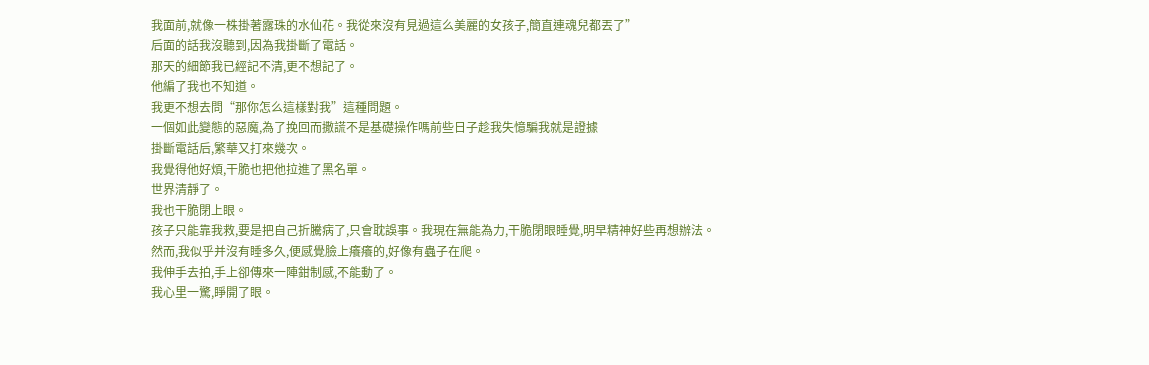我面前,就像一株掛著露珠的水仙花。我從來沒有見過這么美麗的女孩子,簡直連魂兒都丟了”
后面的話我沒聽到,因為我掛斷了電話。
那天的細節我已經記不清,更不想記了。
他編了我也不知道。
我更不想去問“那你怎么這樣對我”這種問題。
一個如此變態的惡魔,為了挽回而撒謊不是基礎操作嗎前些日子趁我失憶騙我就是證據
掛斷電話后,繁華又打來幾次。
我覺得他好煩,干脆也把他拉進了黑名單。
世界清靜了。
我也干脆閉上眼。
孩子只能靠我救,要是把自己折騰病了,只會耽誤事。我現在無能為力,干脆閉眼睡覺,明早精神好些再想辦法。
然而,我似乎并沒有睡多久,便感覺臉上癢癢的,好像有蟲子在爬。
我伸手去拍,手上卻傳來一陣鉗制感,不能動了。
我心里一驚,睜開了眼。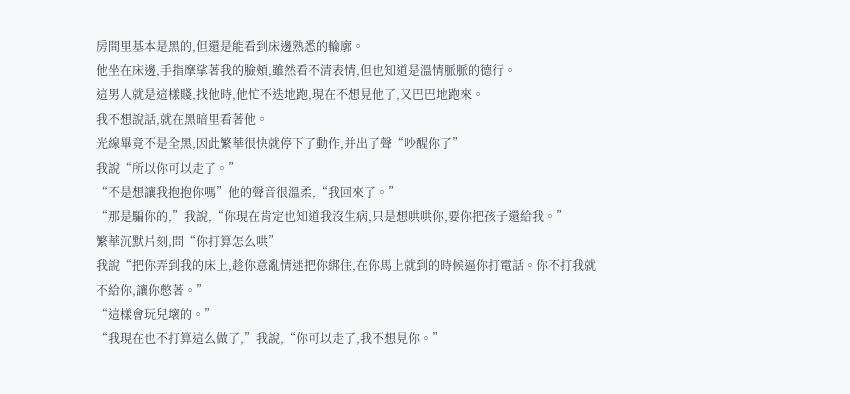房間里基本是黑的,但還是能看到床邊熟悉的輪廓。
他坐在床邊,手指摩挲著我的臉頰,雖然看不清表情,但也知道是溫情脈脈的德行。
這男人就是這樣賤,找他時,他忙不迭地跑,現在不想見他了,又巴巴地跑來。
我不想說話,就在黑暗里看著他。
光線畢竟不是全黑,因此繁華很快就停下了動作,并出了聲“吵醒你了”
我說“所以你可以走了。”
“不是想讓我抱抱你嗎”他的聲音很溫柔,“我回來了。”
“那是騙你的,”我說,“你現在肯定也知道我沒生病,只是想哄哄你,要你把孩子還給我。”
繁華沉默片刻,問“你打算怎么哄”
我說“把你弄到我的床上,趁你意亂情迷把你綁住,在你馬上就到的時候逼你打電話。你不打我就不給你,讓你憋著。”
“這樣會玩兒壞的。”
“我現在也不打算這么做了,”我說,“你可以走了,我不想見你。”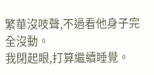繁華沒吱聲,不過看他身子完全沒動。
我閉起眼,打算繼續睡覺。